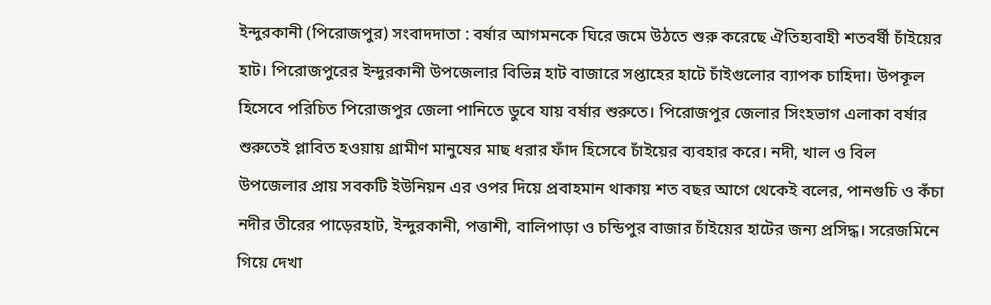ইন্দুরকানী (পিরোজপুর) সংবাদদাতা : বর্ষার আগমনকে ঘিরে জমে উঠতে শুরু করেছে ঐতিহ্যবাহী শতবর্ষী চাঁইয়ের হাট। পিরোজপুরের ইন্দুরকানী উপজেলার বিভিন্ন হাট বাজারে সপ্তাহের হাটে চাঁইগুলোর ব্যাপক চাহিদা। উপকূল হিসেবে পরিচিত পিরোজপুর জেলা পানিতে ডুবে যায় বর্ষার শুরুতে। পিরোজপুর জেলার সিংহভাগ এলাকা বর্ষার শুরুতেই প্লাবিত হওয়ায় গ্রামীণ মানুষের মাছ ধরার ফাঁদ হিসেবে চাঁইয়ের ব্যবহার করে। নদী, খাল ও বিল উপজেলার প্রায় সবকটি ইউনিয়ন এর ওপর দিয়ে প্রবাহমান থাকায় শত বছর আগে থেকেই বলের, পানগুচি ও কঁচা নদীর তীরের পাড়েরহাট, ইন্দুরকানী, পত্তাশী, বালিপাড়া ও চন্ডিপুর বাজার চাঁইয়ের হাটের জন্য প্রসিদ্ধ। সরেজমিনে গিয়ে দেখা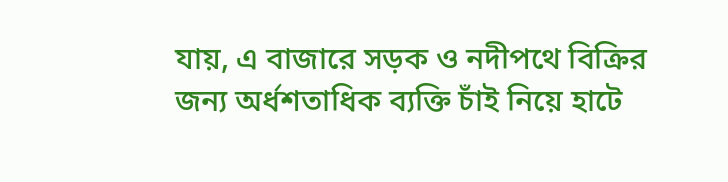যায়, এ বাজারে সড়ক ও নদীপথে বিক্রির জন্য অর্ধশতাধিক ব্যক্তি চাঁই নিয়ে হাটে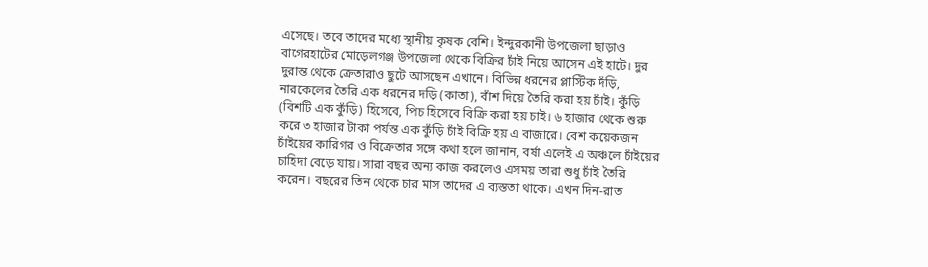এসেছে। তবে তাদের মধ্যে স্থানীয় কৃষক বেশি। ইন্দুরকানী উপজেলা ছাড়াও বাগেরহাটের মোড়েলগঞ্জ উপজেলা থেকে বিক্রির চাঁই নিয়ে আসেন এই হাটে। দুর দুরান্ত থেকে ক্রেতারাও ছুটে আসছেন এখানে। বিভিন্ন ধরনের প্লাস্টিক দঁড়ি, নারকেলের তৈরি এক ধরনের দড়ি (কাতা), বাঁশ দিয়ে তৈরি করা হয় চাঁই। কুঁড়ি (বিশটি এক কুঁড়ি) হিসেবে, পিচ হিসেবে বিক্রি করা হয় চাই। ৬ হাজার থেকে শুরু করে ৩ হাজার টাকা পর্যন্ত এক কুঁড়ি চাঁই বিক্রি হয় এ বাজারে। বেশ কয়েকজন চাঁইয়ের কারিগর ও বিক্রেতার সঙ্গে কথা হলে জানান, বর্ষা এলেই এ অঞ্চলে চাঁইয়ের চাহিদা বেড়ে যায়। সারা বছর অন্য কাজ করলেও এসময় তারা শুধু চাঁই তৈরি করেন। বছরের তিন থেকে চার মাস তাদের এ ব্যস্ততা থাকে। এখন দিন-রাত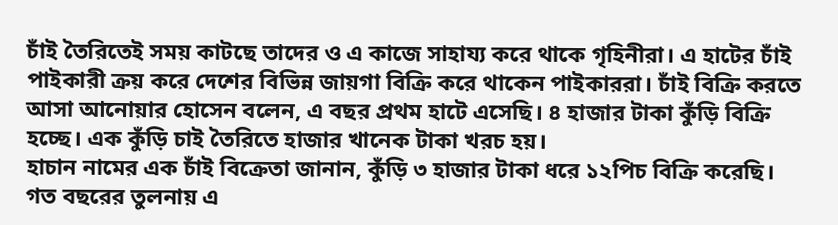চাঁই তৈরিতেই সময় কাটছে তাদের ও এ কাজে সাহায্য করে থাকে গৃহিনীরা। এ হাটের চাঁই পাইকারী ক্রয় করে দেশের বিভিন্ন জায়গা বিক্রি করে থাকেন পাইকাররা। চাঁই বিক্রি করতে আসা আনোয়ার হোসেন বলেন, এ বছর প্রথম হাটে এসেছি। ৪ হাজার টাকা কুঁড়ি বিক্রি হচ্ছে। এক কুঁড়ি চাই তৈরিতে হাজার খানেক টাকা খরচ হয়।
হাচান নামের এক চাঁই বিক্রেতা জানান, কুঁড়ি ৩ হাজার টাকা ধরে ১২পিচ বিক্রি করেছি। গত বছরের তুলনায় এ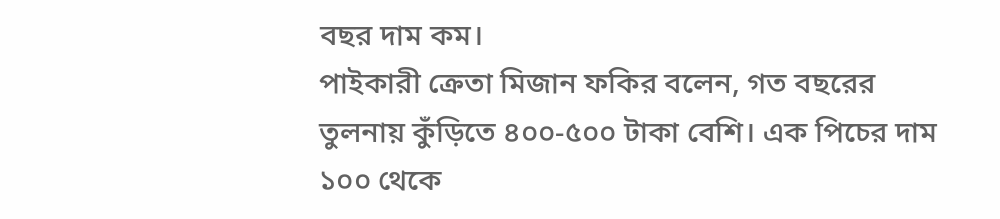বছর দাম কম।
পাইকারী ক্রেতা মিজান ফকির বলেন, গত বছরের তুলনায় কুঁড়িতে ৪০০-৫০০ টাকা বেশি। এক পিচের দাম ১০০ থেকে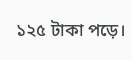১২৫ টাকা পড়ে।